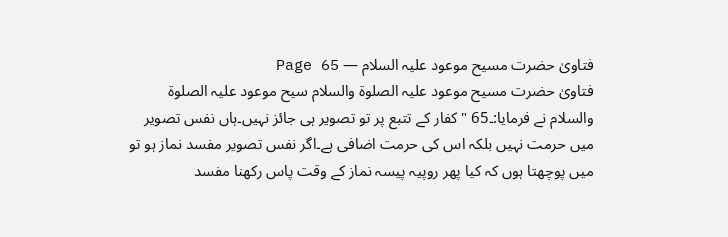فتاویٰ حضرت مسیح موعود علیہ السلام — Page 65
فتاویٰ حضرت مسیح موعود علیہ الصلوۃ والسلام سیح موعود علیہ الصلوۃ والسلام نے فرمایا:۔65 " کفار کے تتبع پر تو تصویر ہی جائز نہیں۔ہاں نفس تصویر میں حرمت نہیں بلکہ اس کی حرمت اضافی ہے۔اگر نفس تصویر مفسد نماز ہو تو میں پوچھتا ہوں کہ کیا پھر روپیہ پیسہ نماز کے وقت پاس رکھنا مفسد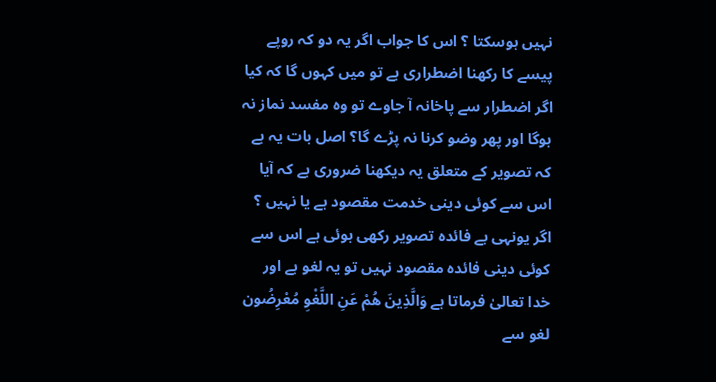نہیں ہوسکتا ؟ اس کا جواب اگر یہ دو کہ روپے پیسے کا رکھنا اضطراری ہے تو میں کہوں گا کہ کیا اگر اضطرار سے پاخانہ آ جاوے تو وہ مفسد نماز نہ ہوگا اور پھر وضو کرنا نہ پڑے گا؟ اصل بات یہ ہے کہ تصویر کے متعلق یہ دیکھنا ضروری ہے کہ آیا اس سے کوئی دینی خدمت مقصود ہے یا نہیں ؟ اگر یونہی بے فائدہ تصویر رکھی ہوئی ہے اس سے کوئی دینی فائدہ مقصود نہیں تو یہ لغو ہے اور خدا تعالیٰ فرماتا ہے وَالَّذِينَ هُمْ عَنِ اللَّغْوِ مُعْرِضُون لغو سے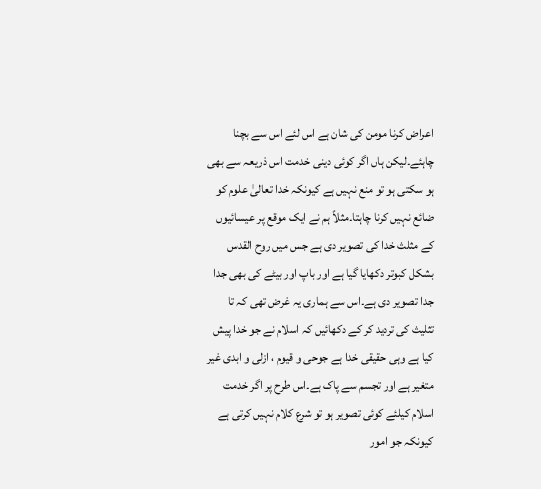اعراض کرنا مومن کی شان ہے اس لئے اس سے بچنا چاہئے۔لیکن ہاں اگر کوئی دینی خدمت اس ذریعہ سے بھی ہو سکتی ہو تو منع نہیں ہے کیونکہ خدا تعالیٰ علوم کو ضائع نہیں کرنا چاہتا۔مثلاً ہم نے ایک موقع پر عیسائیوں کے مثلث خدا کی تصویر دی ہے جس میں روح القدس بشکل کبوتر دکھایا گیا ہے اور باپ اور بیٹے کی بھی جدا جدا تصویر دی ہے۔اس سے ہماری یہ غرض تھی کہ تا تثلیث کی تردید کر کے دکھائیں کہ اسلام نے جو خدا پیش کیا ہے وہی حقیقی خدا ہے جوحی و قیوم ، ازلی و ابدی غیر متغیر ہے اور تجسم سے پاک ہے۔اس طرح پر اگر خدمت اسلام کیلئے کوئی تصویر ہو تو شرع کلام نہیں کرتی ہے کیونکہ جو امور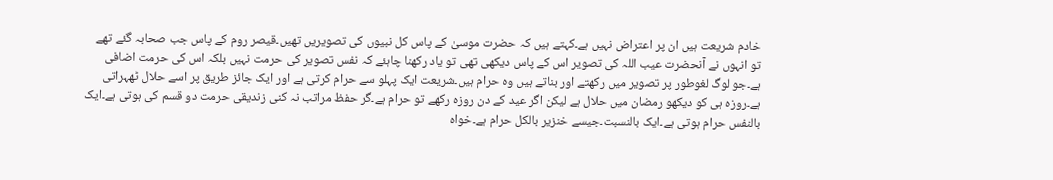خادم شریعت ہیں ان پر اعتراض نہیں ہے۔کہتے ہیں کہ حضرت موسیٰ کے پاس کل نبیوں کی تصویریں تھیں۔قیصر روم کے پاس جب صحابہ گئے تھے تو انہوں نے آنحضرت عیب اللہ کی تصویر اس کے پاس دیکھی تھی تو یاد رکھنا چاہئے کہ نفس تصویر کی حرمت نہیں بلکہ اس کی حرمت اضافی ہے۔جو لوگ لغوطور پر تصویر میں رکھتے اور بناتے ہیں وہ حرام ہیں۔شریعت ایک پہلو سے حرام کرتی ہے اور ایک جائز طریق پر اسے حلال ٹھہراتی ہے۔روزہ ہی کو دیکھو رمضان میں حلال ہے لیکن اگر عید کے دن روزہ رکھے تو حرام ہے۔گر حفظ مراتب نہ کنی زندیقی حرمت دو قسم کی ہوتی ہے۔ایک بالنفس حرام ہوتی ہے۔ایک بالنسبت۔جیسے خنزیر بالکل حرام ہے۔خواہ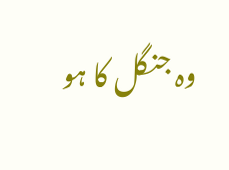وہ جنگل کا ہو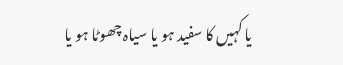یا کہیں کا سفید ہو یا سیاہ چھوٹا ہو یا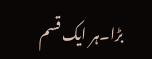بڑا۔ہر ایک قسم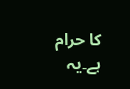کا حرام ہے۔یہ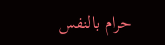حرام بالنفس